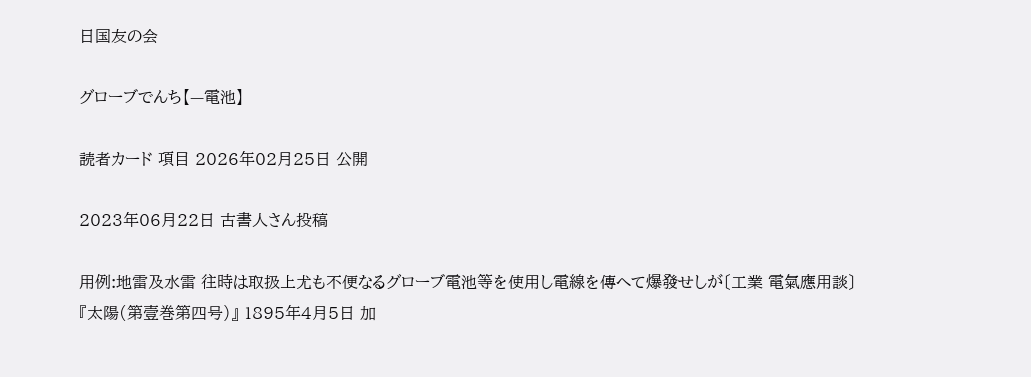日国友の会

グローブでんち【—電池】

読者カード 項目 2026年02月25日 公開

2023年06月22日 古書人さん投稿

用例:地雷及水雷 往時は取扱上尤も不便なるグローブ電池等を使用し電線を傳へて爆發せしが〔工業 電氣應用談〕
『太陽(第壹巻第四号)』 1895年4月5日 加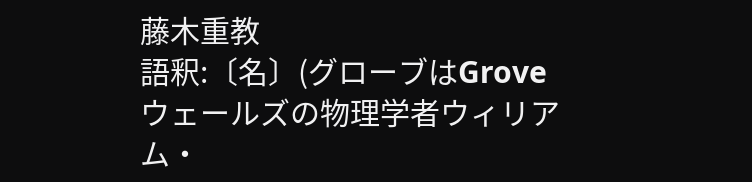藤木重教
語釈:〔名〕(グローブはGrove ウェールズの物理学者ウィリアム・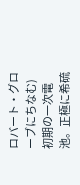ロバート・グローブにちなむ)初期の一次電池。正極に希硫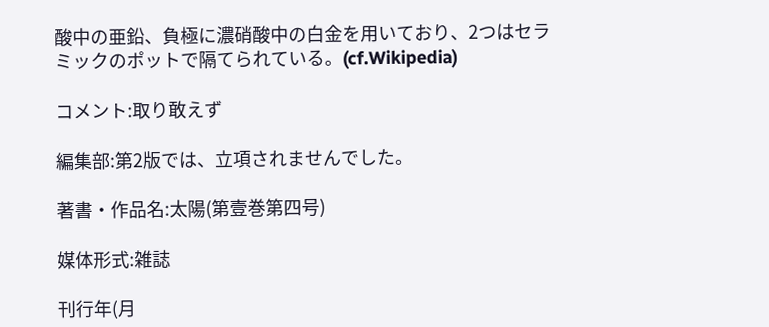酸中の亜鉛、負極に濃硝酸中の白金を用いており、2つはセラミックのポットで隔てられている。(cf.Wikipedia)

コメント:取り敢えず

編集部:第2版では、立項されませんでした。

著書・作品名:太陽(第壹巻第四号)

媒体形式:雑誌

刊行年(月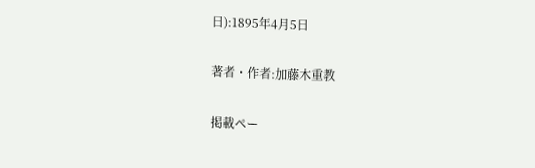日):1895年4月5日

著者・作者:加藤木重教

掲載ペー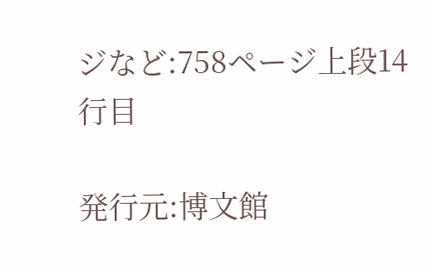ジなど:758ページ上段14行目

発行元:博文館